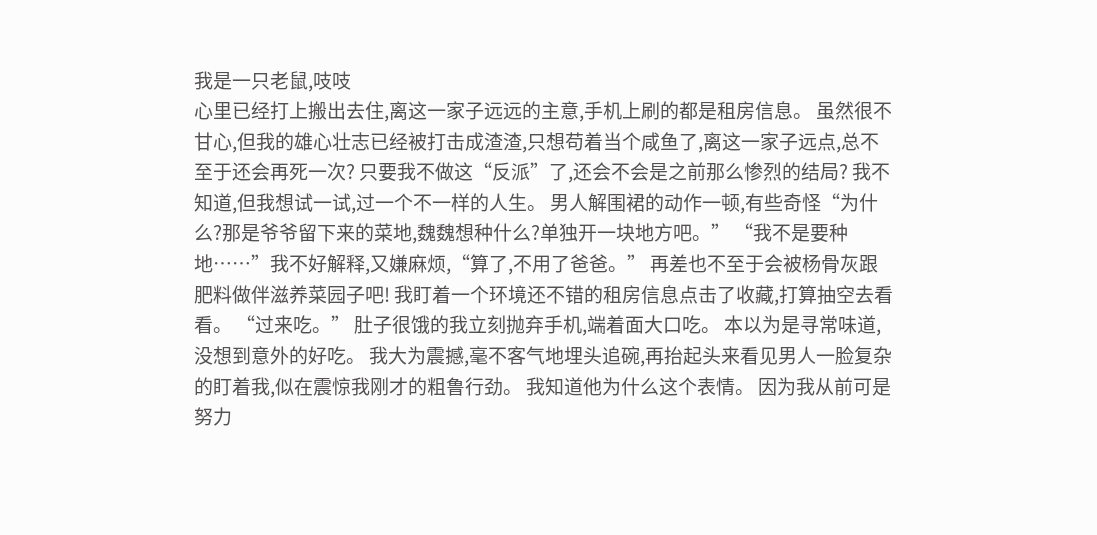我是一只老鼠,吱吱
心里已经打上搬出去住,离这一家子远远的主意,手机上刷的都是租房信息。 虽然很不甘心,但我的雄心壮志已经被打击成渣渣,只想苟着当个咸鱼了,离这一家子远点,总不至于还会再死一次? 只要我不做这“反派”了,还会不会是之前那么惨烈的结局? 我不知道,但我想试一试,过一个不一样的人生。 男人解围裙的动作一顿,有些奇怪“为什么?那是爷爷留下来的菜地,魏魏想种什么?单独开一块地方吧。” “我不是要种地……”我不好解释,又嫌麻烦,“算了,不用了爸爸。” 再差也不至于会被杨骨灰跟肥料做伴滋养菜园子吧! 我盯着一个环境还不错的租房信息点击了收藏,打算抽空去看看。 “过来吃。” 肚子很饿的我立刻抛弃手机,端着面大口吃。 本以为是寻常味道,没想到意外的好吃。 我大为震撼,毫不客气地埋头追碗,再抬起头来看见男人一脸复杂的盯着我,似在震惊我刚才的粗鲁行劲。 我知道他为什么这个表情。 因为我从前可是努力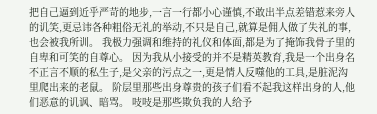把自己逼到近乎严苛的地步,一言一行都小心谨慎,不敢出半点差错惹来旁人的讥笑,更忌讳各种粗俗无礼的举动,不只是自己,就算是佣人做了失礼的事,也会被我所训。 我极力强调和维持的礼仪和体面,都是为了掩饰我骨子里的自卑和可笑的自尊心。 因为我从小接受的并不是精英教育,我是一个出身名不正言不顺的私生子,是父亲的污点之一,更是情人反噬他的工具,是脏泥沟里爬出来的老鼠。 阶层里那些出身尊贵的孩子们看不起我这样出身的人,他们恶意的讥讽、暗骂。 吱吱是那些欺负我的人给予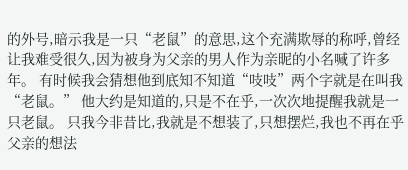的外号,暗示我是一只“老鼠”的意思,这个充满欺辱的称呼,曾经让我难受很久,因为被身为父亲的男人作为亲昵的小名喊了许多年。 有时候我会猜想他到底知不知道“吱吱”两个字就是在叫我“老鼠。” 他大约是知道的,只是不在乎,一次次地提醒我就是一只老鼠。 只我今非昔比,我就是不想装了,只想摆烂,我也不再在乎父亲的想法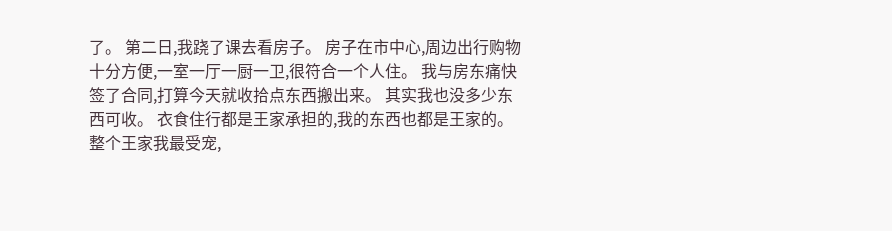了。 第二日,我跷了课去看房子。 房子在市中心,周边出行购物十分方便,一室一厅一厨一卫,很符合一个人住。 我与房东痛快签了合同,打算今天就收拾点东西搬出来。 其实我也没多少东西可收。 衣食住行都是王家承担的,我的东西也都是王家的。 整个王家我最受宠,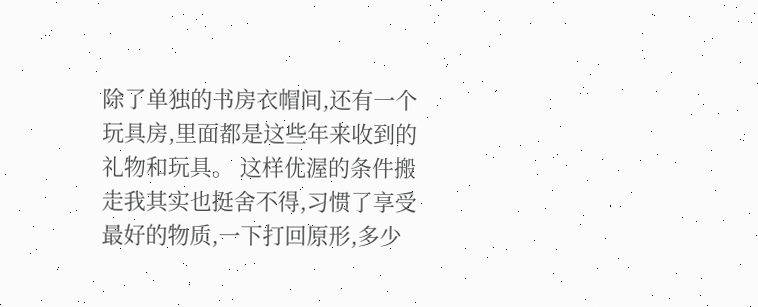除了单独的书房衣帽间,还有一个玩具房,里面都是这些年来收到的礼物和玩具。 这样优渥的条件搬走我其实也挺舍不得,习惯了享受最好的物质,一下打回原形,多少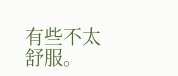有些不太舒服。